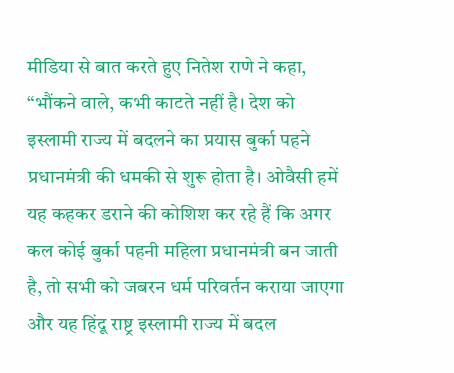मीडिया से बात करते हुए नितेश राणे ने कहा, “भौंकने वाले, कभी काटते नहीं है। देश को इस्लामी राज्य में बदलने का प्रयास बुर्का पहने प्रधानमंत्री की धमकी से शुरू होता है। ओवैसी हमें यह कहकर डराने की कोशिश कर रहे हैं कि अगर कल कोई बुर्का पहनी महिला प्रधानमंत्री बन जाती है, तो सभी को जबरन धर्म परिवर्तन कराया जाएगा और यह हिंदू राष्ट्र इस्लामी राज्य में बदल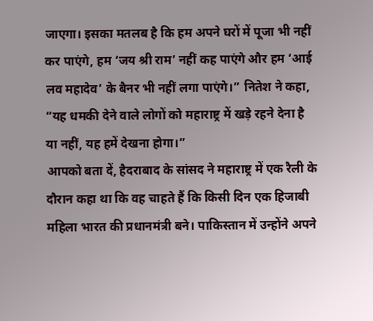जाएगा। इसका मतलब है कि हम अपने घरों में पूजा भी नहीं कर पाएंगे, हम ‘जय श्री राम’ नहीं कह पाएंगे और हम ‘आई लव महादेव’ के बैनर भी नहीं लगा पाएंगे।” नितेश ने कहा, “यह धमकी देने वाले लोगों को महाराष्ट्र में खड़े रहने देना है या नहीं, यह हमें देखना होगा।”
आपको बता दें, हैदराबाद के सांसद ने महाराष्ट्र में एक रैली के दौरान कहा था कि वह चाहते हैं कि किसी दिन एक हिजाबी महिला भारत की प्रधानमंत्री बने। पाकिस्तान में उन्होंने अपने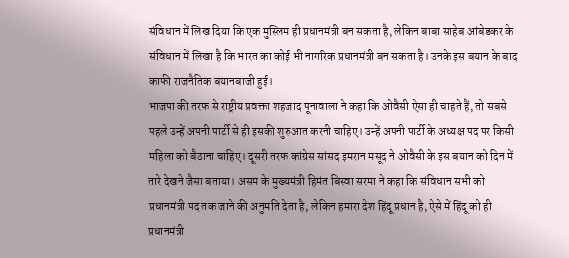संविधान में लिख दिया कि एक मुस्लिम ही प्रधानमंत्री बन सकता है, लेकिन बाबा साहेब आंबेडकर के संविधान में लिखा है कि भारत का कोई भी नागरिक प्रधानमंत्री बन सकता है। उनके इस बयान के बाद काफी राजनैतिक बयानबाजी हुई।
भाजपा की तरफ से राष्ट्रीय प्रवक्ता शहजाद पूनावाला ने कहा कि ओवैसी ऐसा ही चाहते हैं, तो सबसे पहले उन्हें अपनी पार्टी से ही इसकी शुरुआत करनी चाहिए। उन्हें अपनी पार्टी के अध्यक्ष पद पर किसी महिला को बैठाना चाहिए। दूसरी तरफ कांग्रेस सांसद इमरान मसूद ने ओवैसी के इस बयान को दिन में तारे देखने जैसा बताया। असम के मुख्यमंत्री हिमंत बिस्वा सरमा ने कहा कि संविधान सभी को प्रधानमंत्री पद तक जाने की अनुमति देता है, लेकिन हमारा देश हिंदू प्रधान है, ऐसे में हिंदू को ही प्रधानमंत्री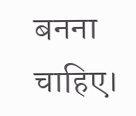बनना चाहिए।